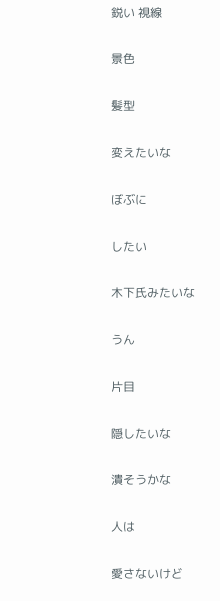鋭い 視線

景色

髪型

変えたいな

ぼぶに

したい

木下氏みたいな

うん

片目

隠したいな

潰そうかな

人は

愛さないけど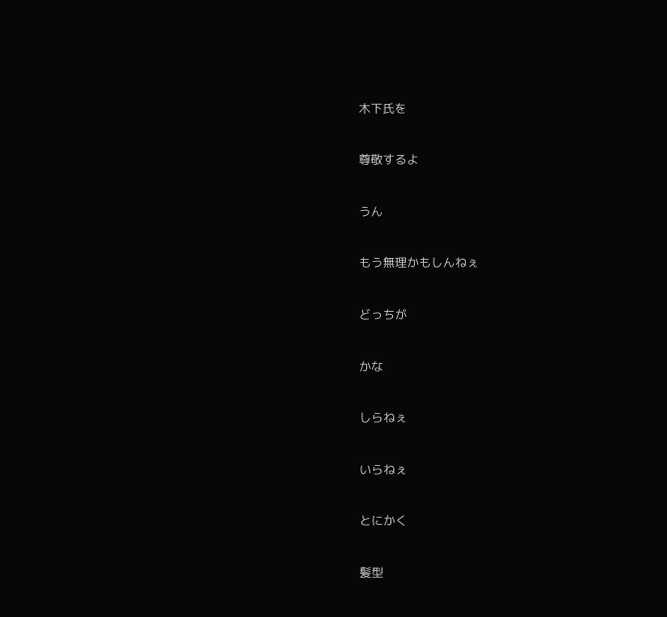木下氏を

尊敬するよ

うん

もう無理かもしんねぇ

どっちが

かな

しらねぇ

いらねぇ

とにかく

髪型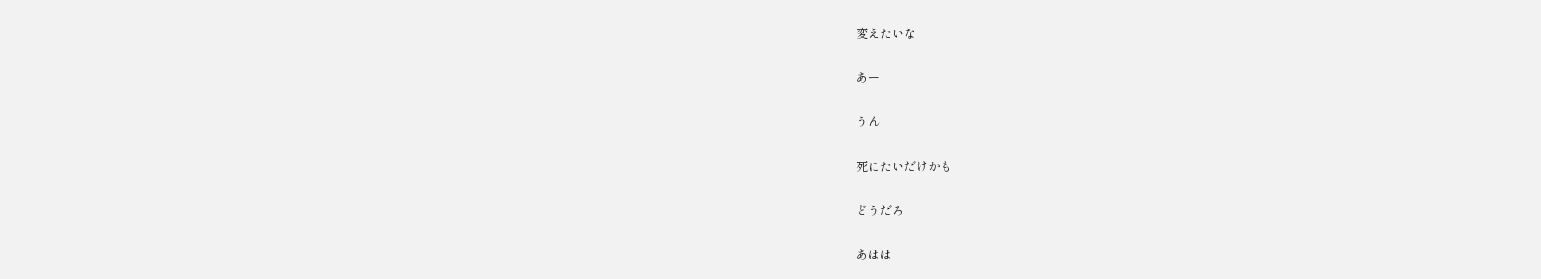変えたいな

あー

うん

死にたいだけかも

どうだろ

あはは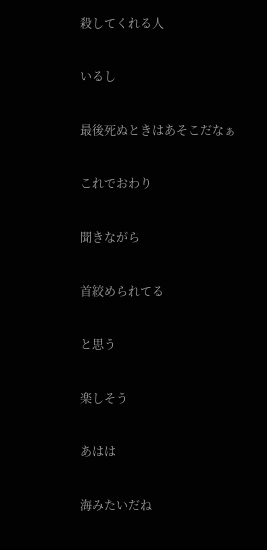殺してくれる人

いるし

最後死ぬときはあそこだなぁ

これでおわり

聞きながら

首絞められてる

と思う

楽しそう

あはは

海みたいだね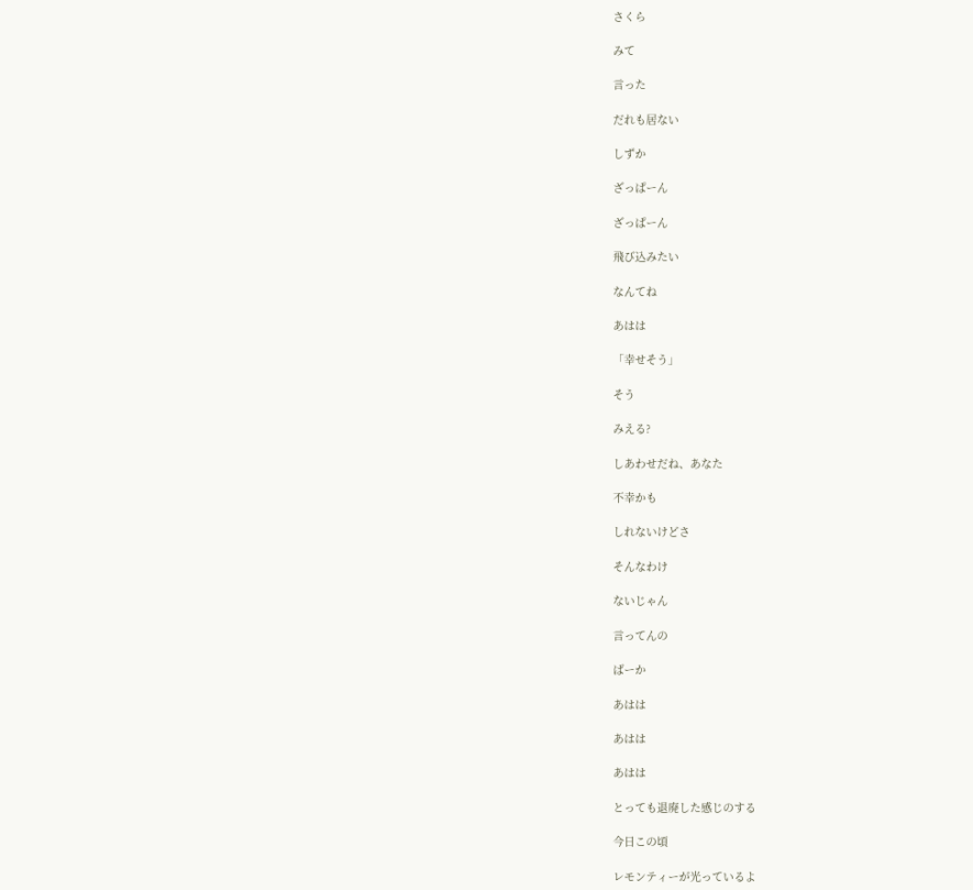さくら

みて

言った

だれも居ない

しずか

ざっぱーん

ざっぱーん

飛び込みたい

なんてね

あはは

「幸せそう」

そう

みえる?

しあわせだね、あなた

不幸かも

しれないけどさ

そんなわけ

ないじゃん

言ってんの

ばーか

あはは

あはは

あはは

とっても退廃した感じのする

今日この頃

レモンティーが光っているよ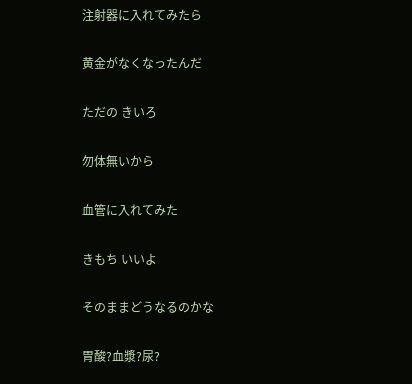注射器に入れてみたら

黄金がなくなったんだ

ただの きいろ

勿体無いから

血管に入れてみた

きもち いいよ

そのままどうなるのかな

胃酸?血漿?尿?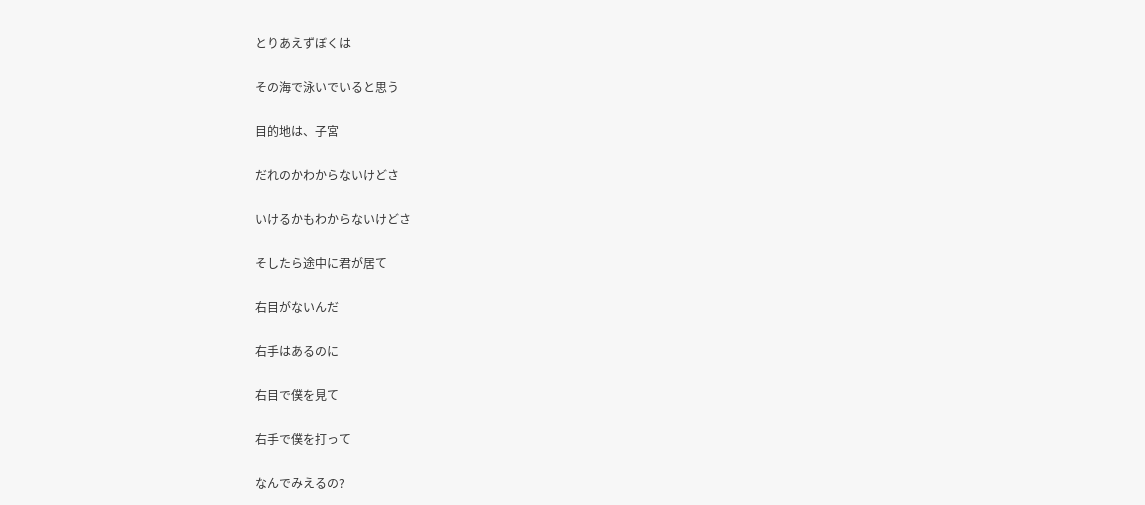とりあえずぼくは

その海で泳いでいると思う

目的地は、子宮

だれのかわからないけどさ

いけるかもわからないけどさ

そしたら途中に君が居て

右目がないんだ

右手はあるのに

右目で僕を見て

右手で僕を打って

なんでみえるの?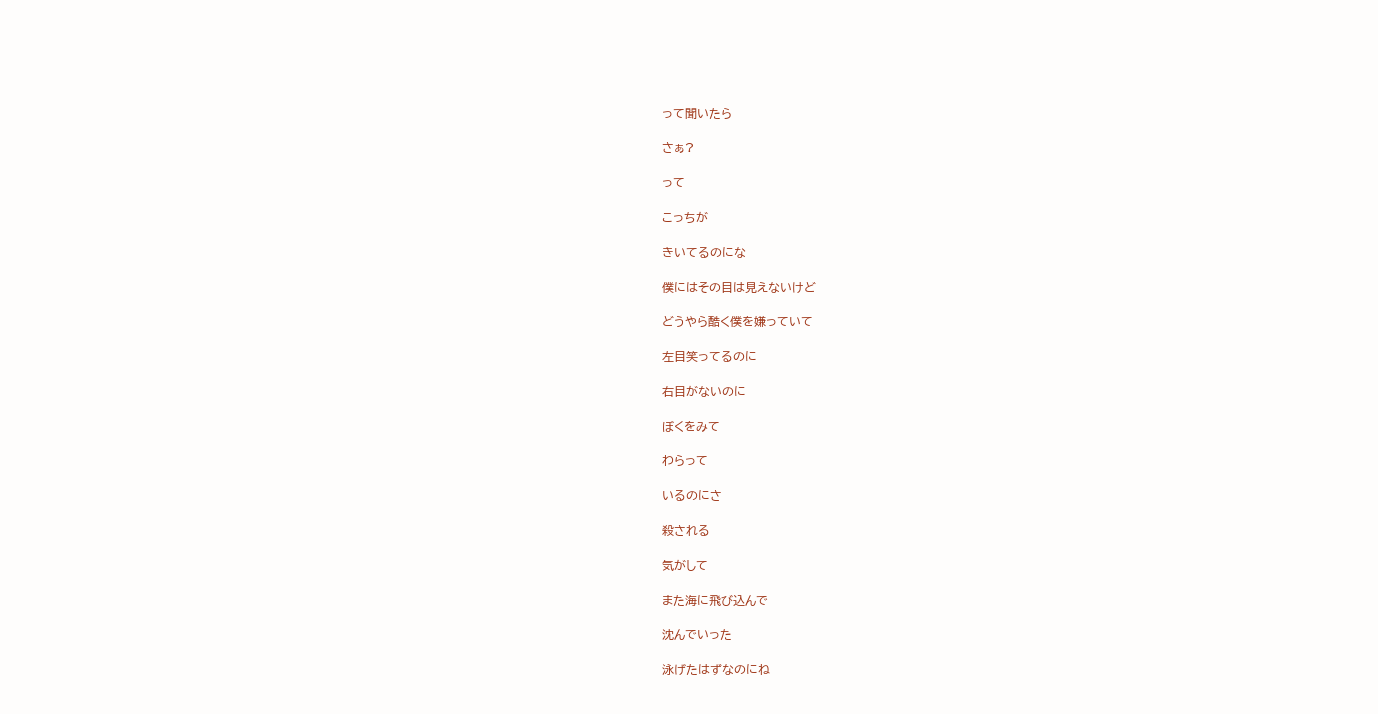って聞いたら

さぁ?

って

こっちが

きいてるのにな

僕にはその目は見えないけど

どうやら酷く僕を嫌っていて

左目笑ってるのに

右目がないのに

ぼくをみて

わらって

いるのにさ

殺される

気がして

また海に飛び込んで

沈んでいった

泳げたはずなのにね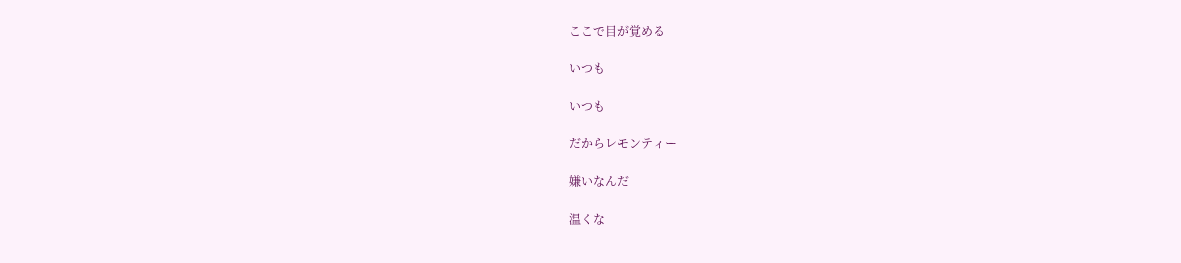ここで目が覚める

いつも

いつも

だからレモンティー

嫌いなんだ

温くな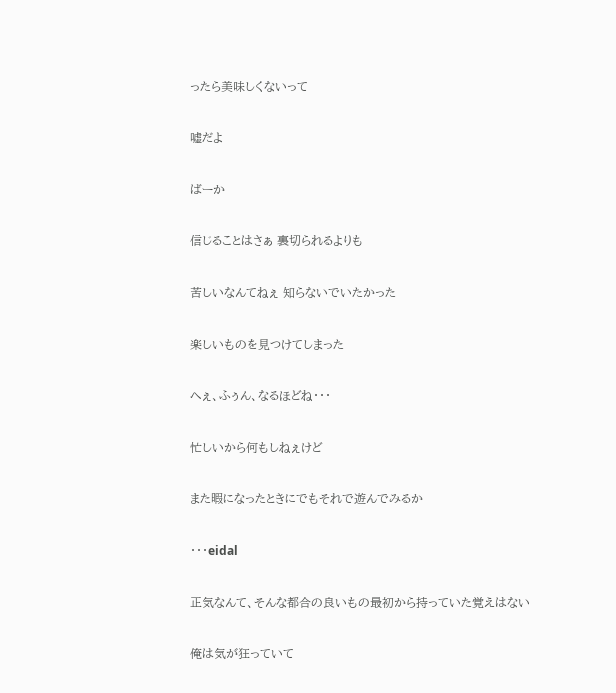ったら美味しくないって

嘘だよ

ばーか

信じることはさぁ 裏切られるよりも

苦しいなんてねぇ 知らないでいたかった

楽しいものを見つけてしまった

へぇ、ふぅん、なるほどね・・・

忙しいから何もしねぇけど

また暇になったときにでもそれで遊んでみるか

・・・eidal

正気なんて、そんな都合の良いもの最初から持っていた覚えはない

俺は気が狂っていて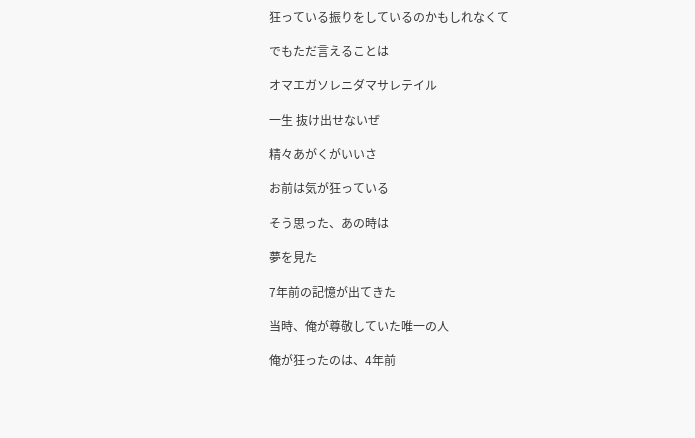狂っている振りをしているのかもしれなくて

でもただ言えることは

オマエガソレニダマサレテイル

一生 抜け出せないぜ

精々あがくがいいさ

お前は気が狂っている

そう思った、あの時は

夢を見た

7年前の記憶が出てきた

当時、俺が尊敬していた唯一の人

俺が狂ったのは、4年前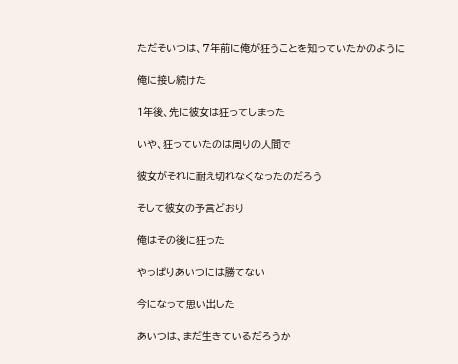ただそいつは、7年前に俺が狂うことを知っていたかのように

俺に接し続けた

1年後、先に彼女は狂ってしまった

いや、狂っていたのは周りの人間で

彼女がそれに耐え切れなくなったのだろう

そして彼女の予言どおり

俺はその後に狂った

やっぱりあいつには勝てない

今になって思い出した

あいつは、まだ生きているだろうか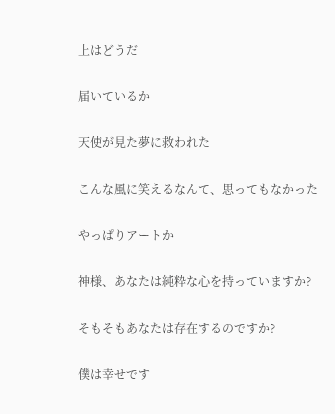上はどうだ

届いているか

天使が見た夢に救われた

こんな風に笑えるなんて、思ってもなかった

やっぱりアートか

神様、あなたは純粋な心を持っていますか?

そもそもあなたは存在するのですか?

僕は幸せです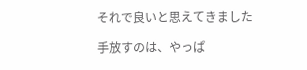それで良いと思えてきました

手放すのは、やっぱ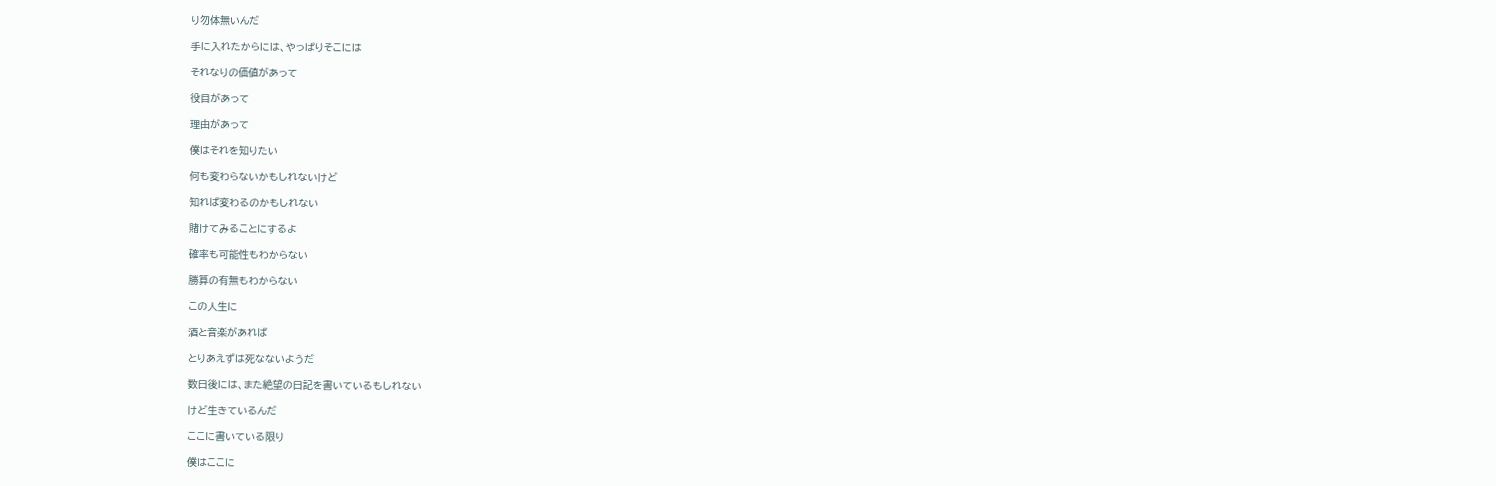り勿体無いんだ

手に入れたからには、やっぱりそこには

それなりの価値があって

役目があって

理由があって

僕はそれを知りたい

何も変わらないかもしれないけど

知れば変わるのかもしれない

賭けてみることにするよ

確率も可能性もわからない

勝算の有無もわからない

この人生に

酒と音楽があれば

とりあえずは死なないようだ

数日後には、また絶望の日記を書いているもしれない

けど生きているんだ

ここに書いている限り

僕はここに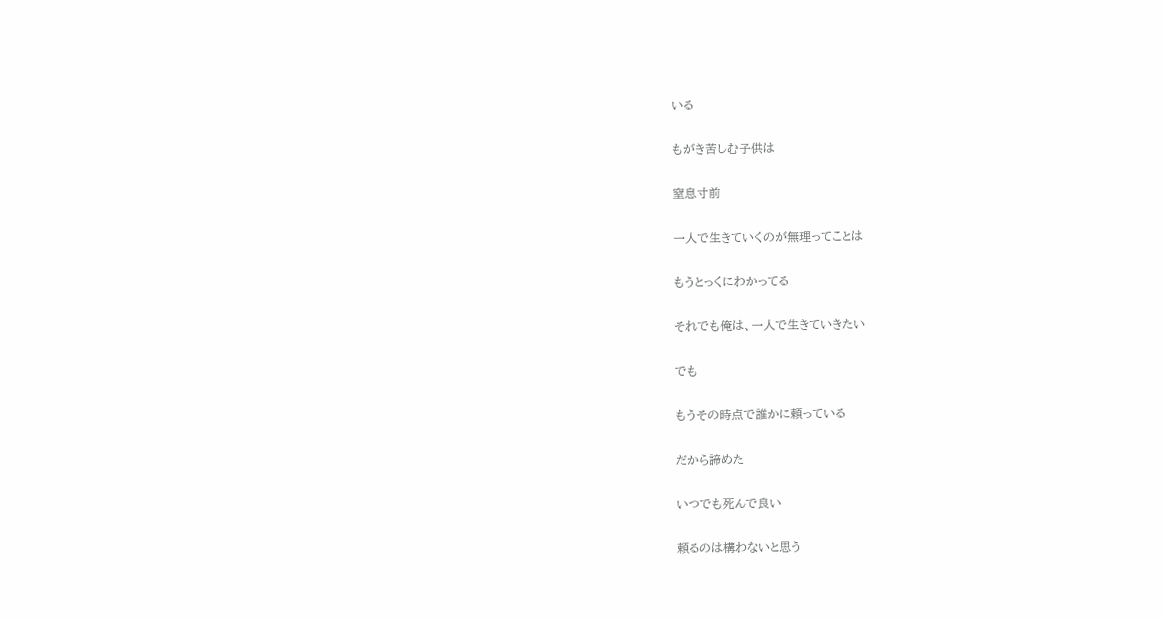いる

もがき苦しむ子供は

窒息寸前

一人で生きていくのが無理ってことは

もうとっくにわかってる

それでも俺は、一人で生きていきたい

でも

もうその時点で誰かに頼っている

だから諦めた

いつでも死んで良い

頼るのは構わないと思う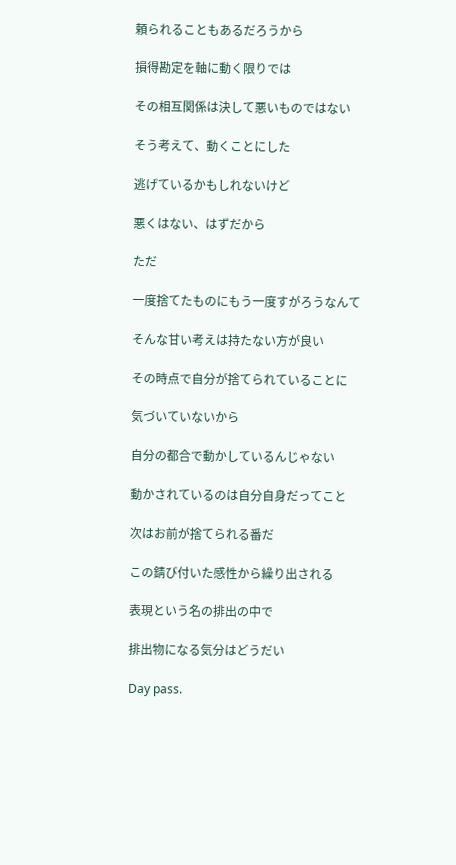頼られることもあるだろうから

損得勘定を軸に動く限りでは

その相互関係は決して悪いものではない

そう考えて、動くことにした

逃げているかもしれないけど

悪くはない、はずだから

ただ

一度捨てたものにもう一度すがろうなんて

そんな甘い考えは持たない方が良い

その時点で自分が捨てられていることに

気づいていないから

自分の都合で動かしているんじゃない

動かされているのは自分自身だってこと

次はお前が捨てられる番だ

この錆び付いた感性から繰り出される

表現という名の排出の中で

排出物になる気分はどうだい

Day pass.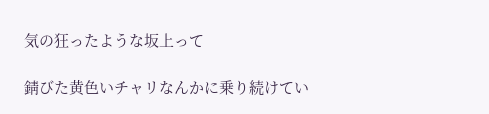気の狂ったような坂上って

錆びた黄色いチャリなんかに乗り続けてい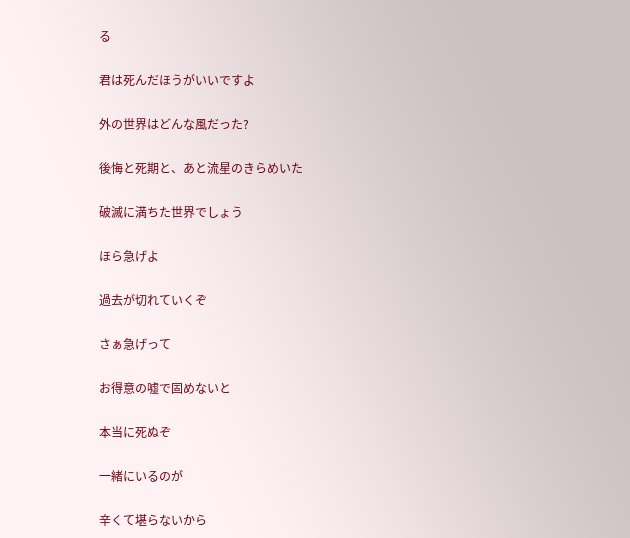る

君は死んだほうがいいですよ

外の世界はどんな風だった?

後悔と死期と、あと流星のきらめいた

破滅に満ちた世界でしょう

ほら急げよ

過去が切れていくぞ

さぁ急げって

お得意の嘘で固めないと

本当に死ぬぞ

一緒にいるのが

辛くて堪らないから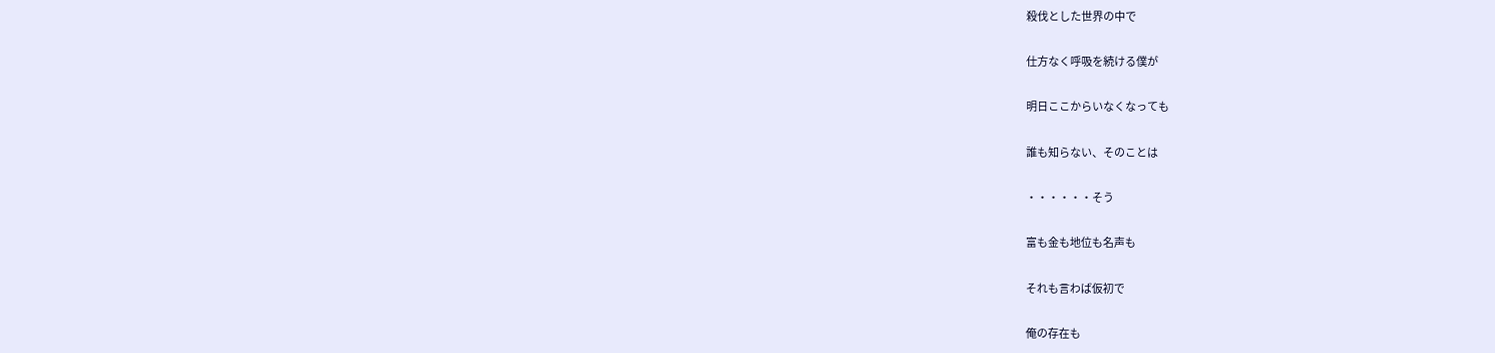殺伐とした世界の中で

仕方なく呼吸を続ける僕が

明日ここからいなくなっても

誰も知らない、そのことは

・・・・・・そう

富も金も地位も名声も

それも言わば仮初で

俺の存在も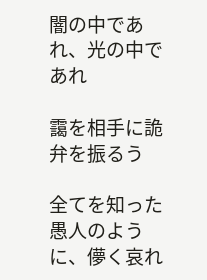闇の中であれ、光の中であれ

靄を相手に詭弁を振るう

全てを知った愚人のように、儚く哀れ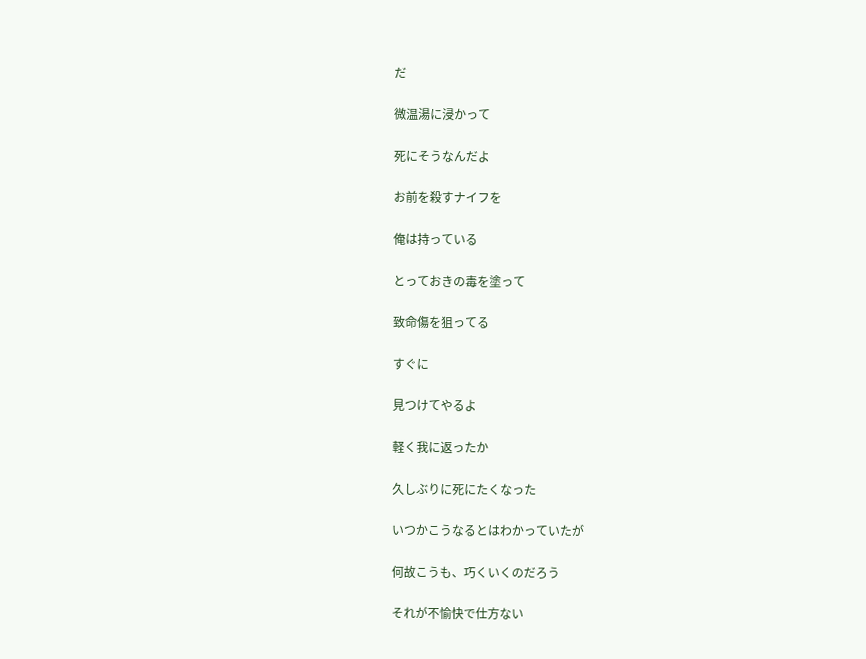だ

微温湯に浸かって

死にそうなんだよ

お前を殺すナイフを

俺は持っている

とっておきの毒を塗って

致命傷を狙ってる

すぐに

見つけてやるよ

軽く我に返ったか

久しぶりに死にたくなった

いつかこうなるとはわかっていたが

何故こうも、巧くいくのだろう

それが不愉快で仕方ない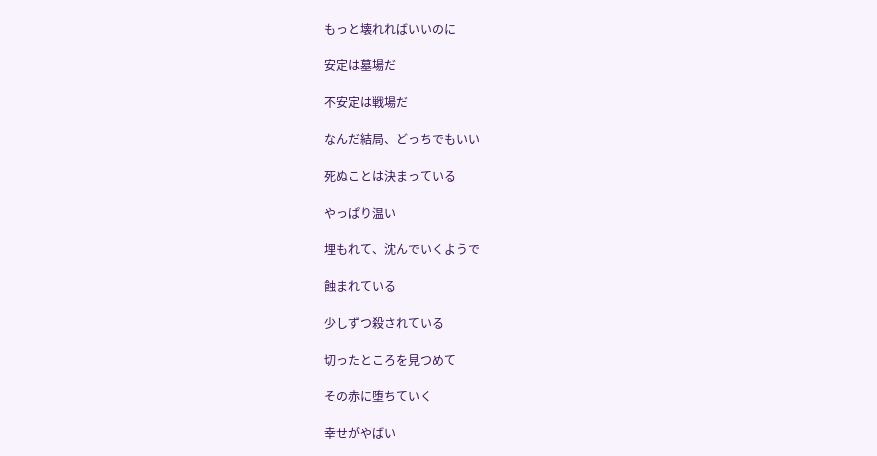もっと壊れればいいのに

安定は墓場だ

不安定は戦場だ

なんだ結局、どっちでもいい

死ぬことは決まっている

やっぱり温い

埋もれて、沈んでいくようで

蝕まれている

少しずつ殺されている

切ったところを見つめて

その赤に堕ちていく

幸せがやばい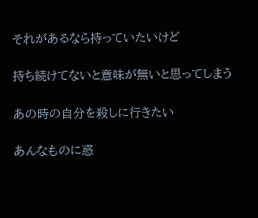それがあるなら持っていたいけど

持ち続けてないと意味が無いと思ってしまう

あの時の自分を殺しに行きたい

あんなものに惑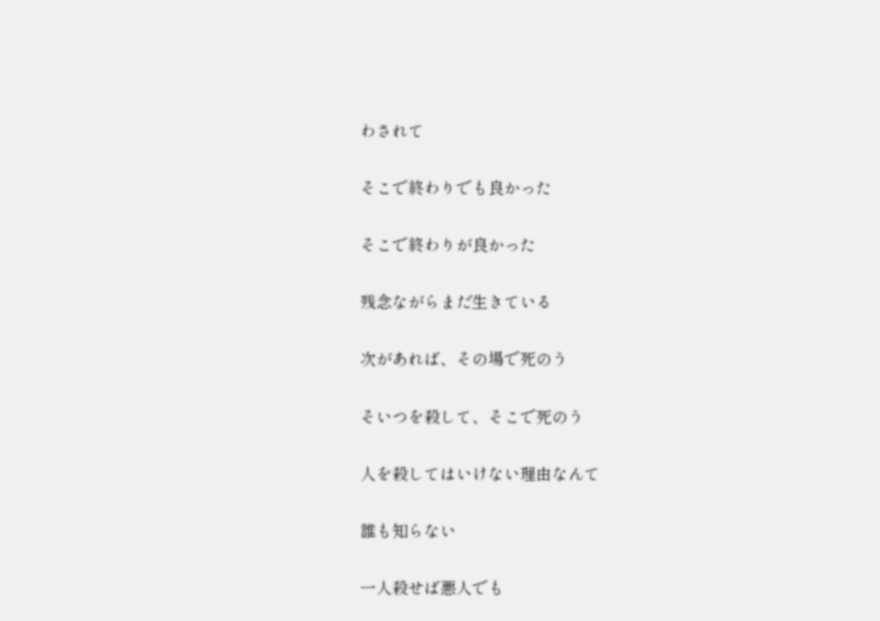わされて

そこで終わりでも良かった

そこで終わりが良かった

残念ながらまだ生きている

次があれば、その場で死のう

そいつを殺して、そこで死のう

人を殺してはいけない理由なんて

誰も知らない

一人殺せば悪人でも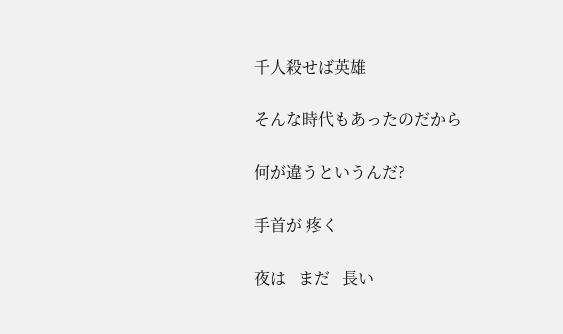千人殺せば英雄

そんな時代もあったのだから

何が違うというんだ?

手首が 疼く

夜は   まだ   長い